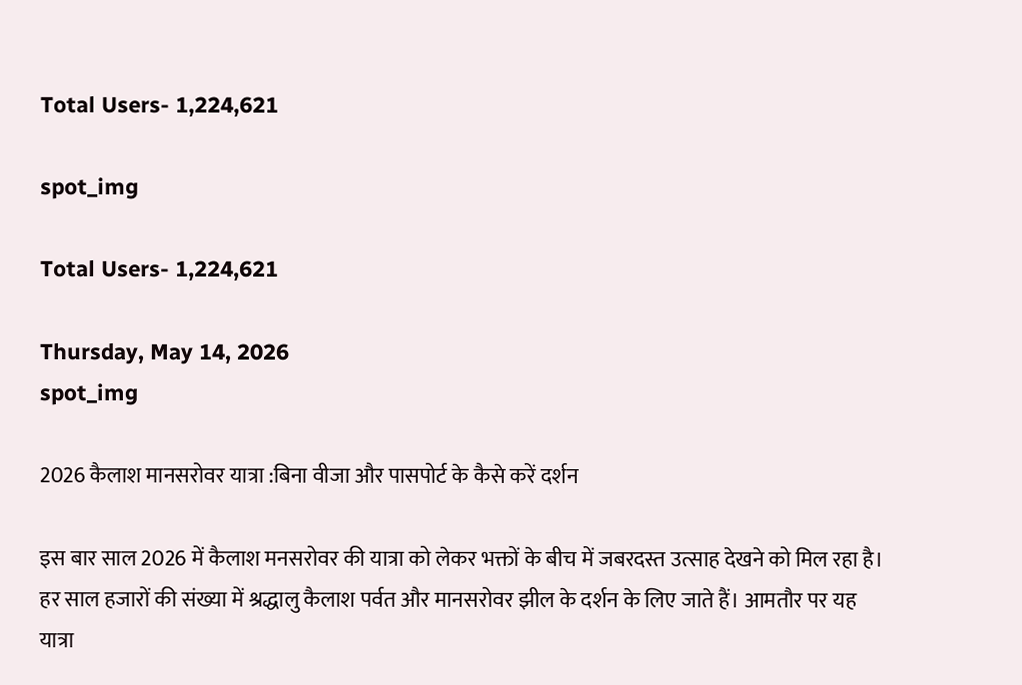Total Users- 1,224,621

spot_img

Total Users- 1,224,621

Thursday, May 14, 2026
spot_img

2026 कैलाश मानसरोवर यात्रा :बिना वीजा और पासपोर्ट के कैसे करें दर्शन

इस बार साल 2026 में कैलाश मनसरोवर की यात्रा को लेकर भक्तों के बीच में जबरदस्त उत्साह देखने को मिल रहा है। हर साल हजारों की संख्या में श्रद्धालु कैलाश पर्वत और मानसरोवर झील के दर्शन के लिए जाते हैं। आमतौर पर यह यात्रा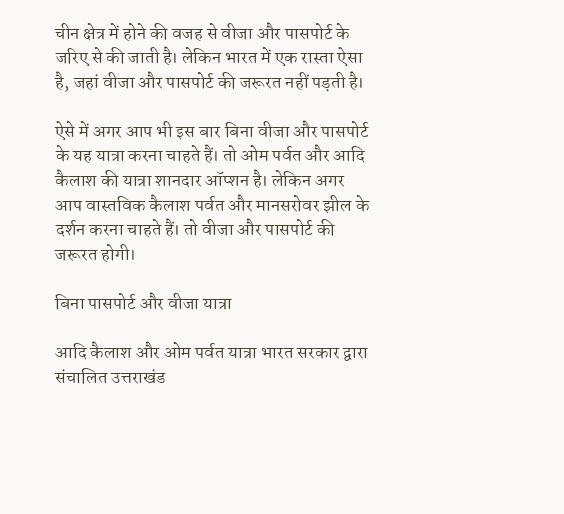चीन क्षेत्र में होने की वजह से वीजा और पासपोर्ट के जरिए से की जाती है। लेकिन भारत में एक रास्ता ऐसा है, जहां वीजा और पासपोर्ट की जरूरत नहीं पड़ती है।

ऐसे में अगर आप भी इस बार बिना वीजा और पासपोर्ट के यह यात्रा करना चाहते हैं। तो ओम पर्वत और आदि कैलाश की यात्रा शानदार ऑप्शन है। लेकिन अगर आप वास्तविक कैलाश पर्वत और मानसरोवर झील के दर्शन करना चाहते हैं। तो वीजा और पासपोर्ट की जरूरत होगी।

बिना पासपोर्ट और वीजा यात्रा

आदि कैलाश और ओम पर्वत यात्रा भारत सरकार द्वारा संचालित उत्तराखंड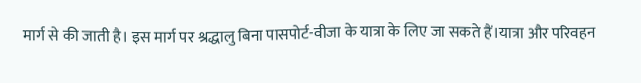मार्ग से की जाती है। इस मार्ग पर श्रद्धालु बिना पासपोर्ट-वीजा के यात्रा के लिए जा सकते हैं।यात्रा और परिवहन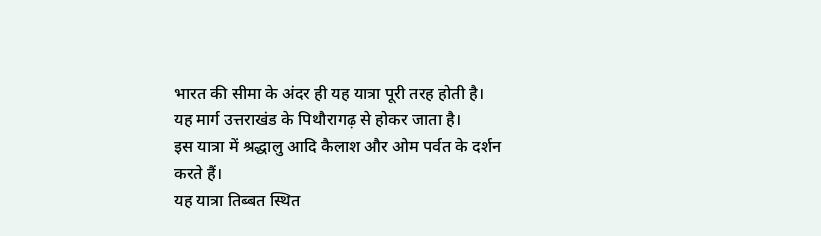भारत की सीमा के अंदर ही यह यात्रा पूरी तरह होती है।
यह मार्ग उत्तराखंड के पिथौरागढ़ से होकर जाता है।
इस यात्रा में श्रद्धालु आदि कैलाश और ओम पर्वत के दर्शन करते हैं।
यह यात्रा तिब्बत स्थित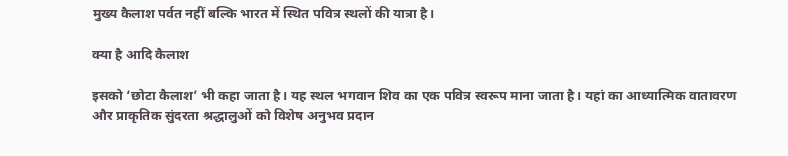मुख्य कैलाश पर्वत नहीं बल्कि भारत में स्थित पवित्र स्थलों की यात्रा है।

क्या है आदि कैलाश

इसको ‘छोटा कैलाश’ भी कहा जाता है। यह स्थल भगवान शिव का एक पवित्र स्वरूप माना जाता है। यहां का आध्यात्मिक वातावरण और प्राकृतिक सुंदरता श्रद्धालुओं को विशेष अनुभव प्रदान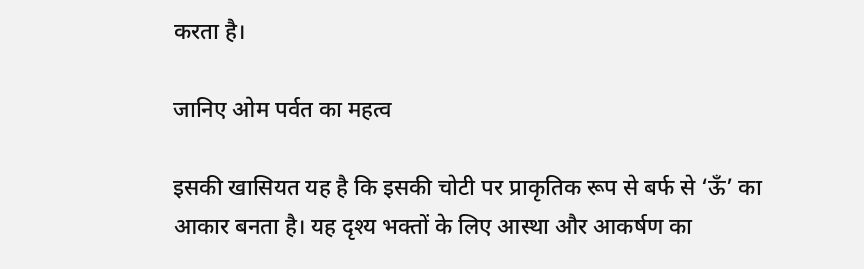करता है।

जानिए ओम पर्वत का महत्व

इसकी खासियत यह है कि इसकी चोटी पर प्राकृतिक रूप से बर्फ से ‘ऊँ’ का आकार बनता है। यह दृश्य भक्तों के लिए आस्था और आकर्षण का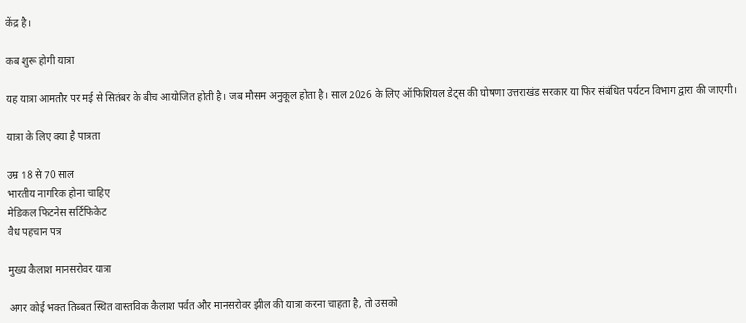केंद्र है।

कब शुरू होगी यात्रा

यह यात्रा आमतौर पर मई से सितंबर के बीच आयोजित होती है। जब मौसम अनुकूल होता है। साल 2026 के लिए ऑफिशियल डेट्स की घोषणा उत्तराखंड सरकार या फिर संबंधित पर्यटन विभाग द्वारा की जाएगी।

यात्रा के लिए क्या है पात्रता

उम्र 18 से 70 साल
भारतीय नागरिक होना चाहिए
मेडिकल फिटनेस सर्टिफिकेट
वैध पहचान पत्र

मुख्य कैलाश मानसरोवर यात्रा

अगर कोई भक्त तिब्बत स्थित वास्तविक कैलाश पर्वत और मानसरोवर झील की यात्रा करना चाहता है, तो उसको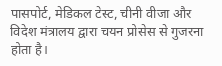पासपोर्ट, मेडिकल टेस्ट, चीनी वीजा और विदेश मंत्रालय द्वारा चयन प्रोसेस से गुजरना होता है।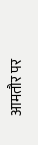आमतौर पर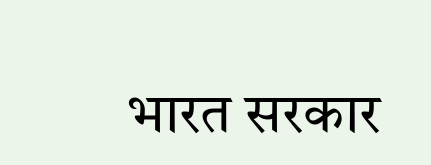भारत सरकार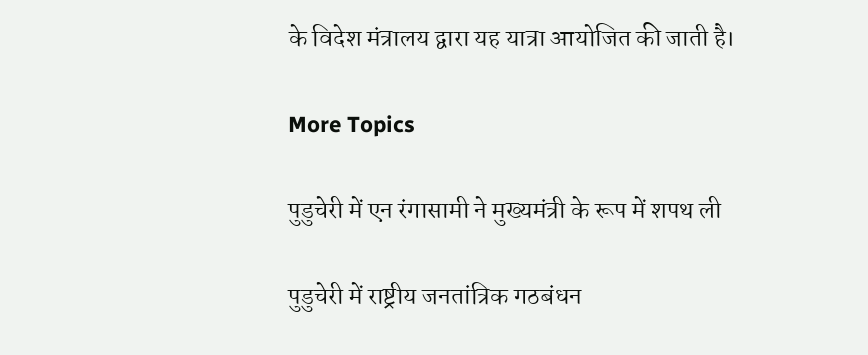के विदेश मंत्रालय द्वारा यह यात्रा आयोजित की जाती है।

More Topics

पुडुचेरी में एन रंगासामी ने मुख्यमंत्री के रूप में शपथ ली

पुडुचेरी में राष्ट्रीय जनतांत्रिक गठबंधन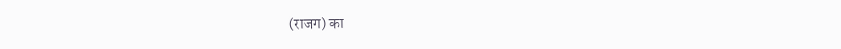(राजग) का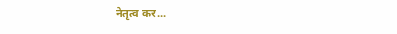नेतृत्व कर...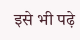इसे भी पढ़े